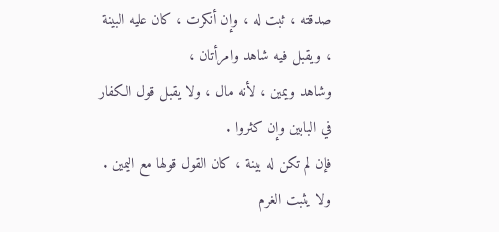صدقته ، ثبت له ، وإن أنكرت ، كان عليه البينة ، ويقبل فيه شاهد وامرأتان ،
وشاهد ويمين ، لأنه مال ، ولا يقبل قول الكفار في البابين وإن كثروا .
فإن لم تكن له بينة ، كان القول قولها مع اليمين .
ولا يثبت الغرم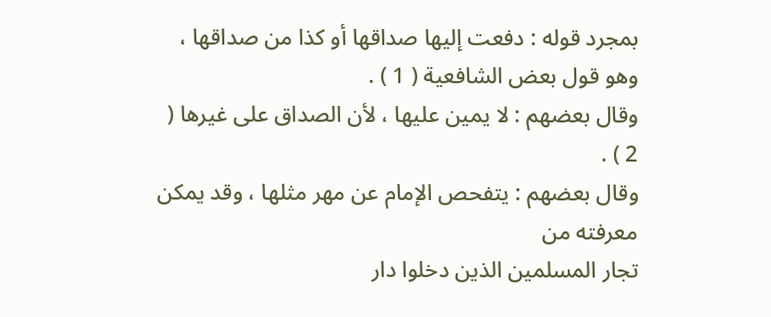بمجرد قوله : دفعت إليها صداقها أو كذا من صداقها ،
وهو قول بعض الشافعية ( 1 ) .
وقال بعضهم : لا يمين عليها ، لأن الصداق على غيرها ( 2 ) .
وقال بعضهم : يتفحص الإمام عن مهر مثلها ، وقد يمكن معرفته من
تجار المسلمين الذين دخلوا دار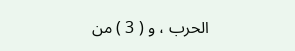الحرب ، و ( 3 ) من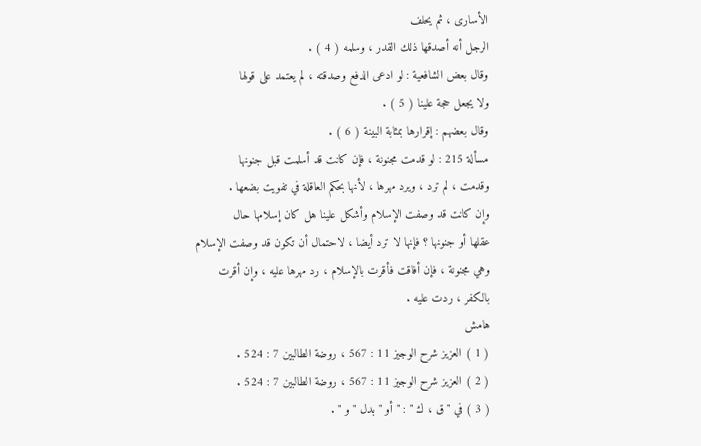الأسارى ، ثم يحلف
الرجل أنه أصدقها ذلك القدر ، وسلمه ( 4 ) .
وقال بعض الشافعية : لو ادعى الدفع وصدقته ، لم يعتمد على قولها
ولا يجعل حجة علينا ( 5 ) .
وقال بعضهم : إقرارها بمثابة البينة ( 6 ) .
مسألة 215 : لو قدمت مجنونة ، فإن كانت قد أسلمت قبل جنونها
وقدمت ، لم ترد ، ويرد مهرها ، لأنها بحكم العاقلة في تفويت بضعها .
وإن كانت قد وصفت الإسلام وأشكل علينا هل كان إسلامها حال
عقلها أو جنونها ؟ فإنها لا ترد أيضا ، لاحتمال أن تكون قد وصفت الإسلام
وهي مجنونة ، فإن أفاقت فأقرت بالإسلام ، رد مهرها عليه ، وإن أقرت
بالكفر ، ردت عليه .
هامش
( 1 ) العزيز شرح الوجيز 11 : 567 ، روضة الطالبين 7 : 524 .
( 2 ) العزيز شرح الوجيز 11 : 567 ، روضة الطالبين 7 : 524 .
( 3 ) في " ق ، ك " : " أو " بدل " و " .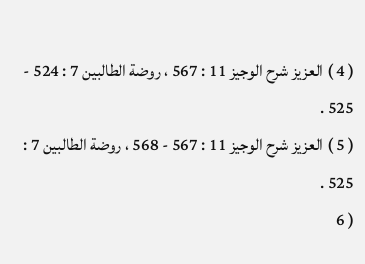( 4 ) العزيز شرح الوجيز 11 : 567 ، روضة الطالبين 7 : 524 - 525 .
( 5 ) العزيز شرح الوجيز 11 : 567 - 568 ، روضة الطالبين 7 : 525 .
( 6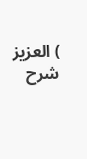) العزيز شرح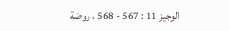الوجيز 11 : 567 - 568 ، روضة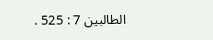الطالبين 7 : 525 .